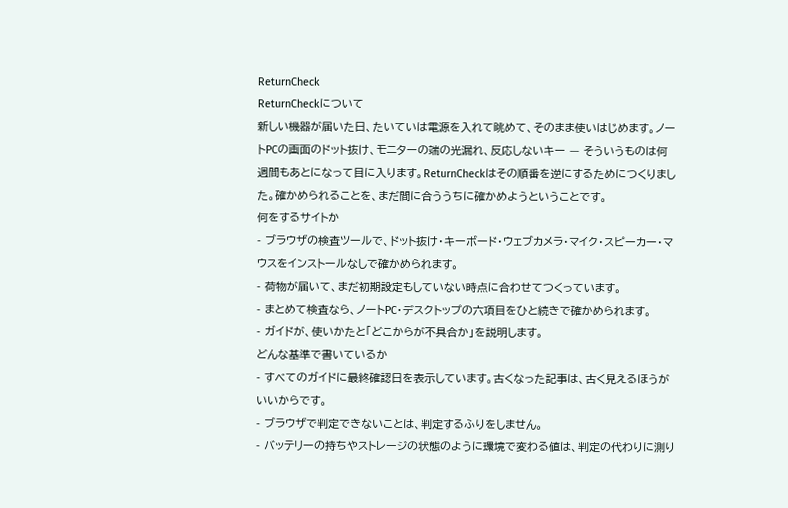ReturnCheck
ReturnCheckについて
新しい機器が届いた日、たいていは電源を入れて眺めて、そのまま使いはじめます。ノートPCの画面のドット抜け、モニターの端の光漏れ、反応しないキー — そういうものは何週間もあとになって目に入ります。ReturnCheckはその順番を逆にするためにつくりました。確かめられることを、まだ間に合ううちに確かめようということです。
何をするサイトか
- ブラウザの検査ツールで、ドット抜け・キーボード・ウェブカメラ・マイク・スピーカー・マウスをインストールなしで確かめられます。
- 荷物が届いて、まだ初期設定もしていない時点に合わせてつくっています。
- まとめて検査なら、ノートPC・デスクトップの六項目をひと続きで確かめられます。
- ガイドが、使いかたと「どこからが不具合か」を説明します。
どんな基準で書いているか
- すべてのガイドに最終確認日を表示しています。古くなった記事は、古く見えるほうがいいからです。
- ブラウザで判定できないことは、判定するふりをしません。
- バッテリーの持ちやストレージの状態のように環境で変わる値は、判定の代わりに測り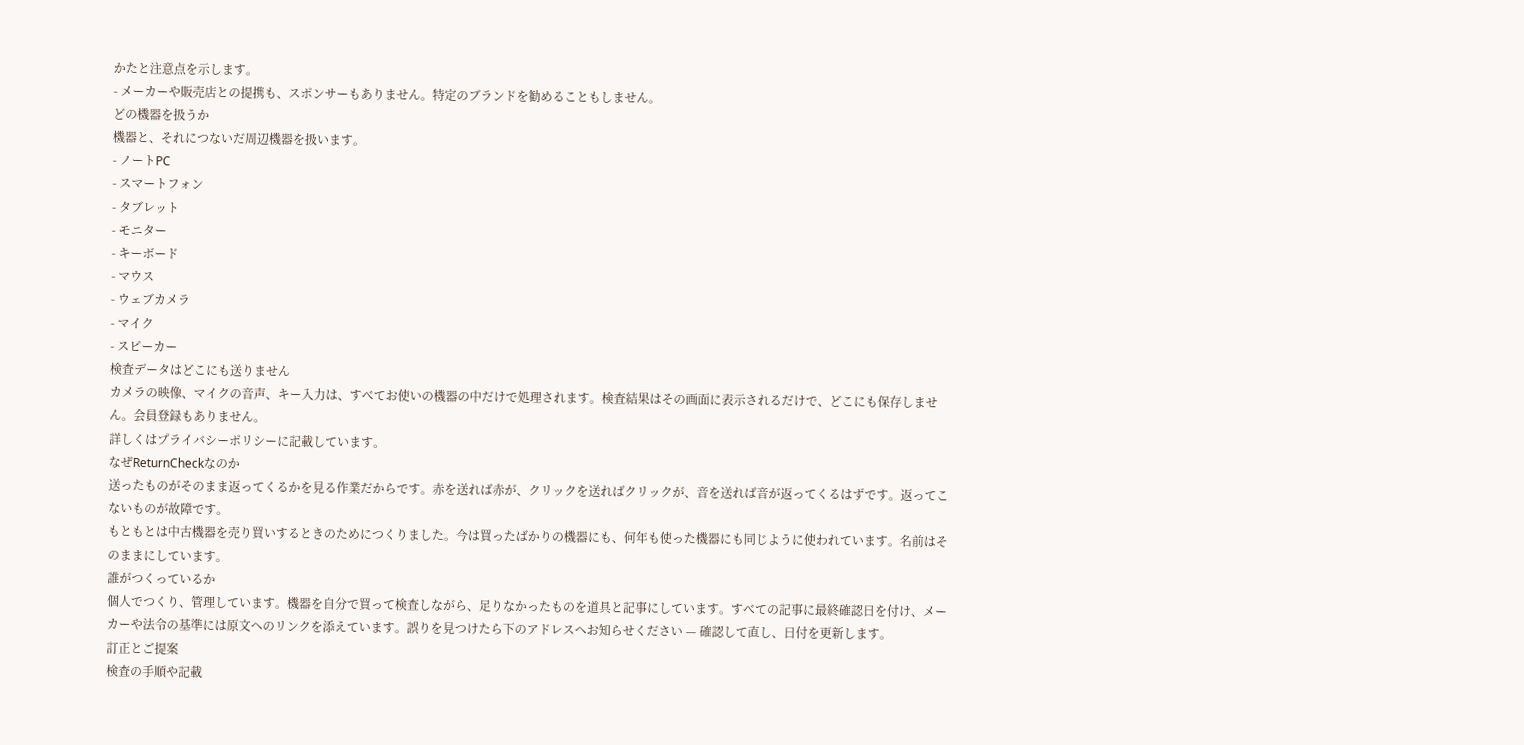かたと注意点を示します。
- メーカーや販売店との提携も、スポンサーもありません。特定のブランドを勧めることもしません。
どの機器を扱うか
機器と、それにつないだ周辺機器を扱います。
- ノートPC
- スマートフォン
- タブレット
- モニター
- キーボード
- マウス
- ウェブカメラ
- マイク
- スピーカー
検査データはどこにも送りません
カメラの映像、マイクの音声、キー入力は、すべてお使いの機器の中だけで処理されます。検査結果はその画面に表示されるだけで、どこにも保存しません。会員登録もありません。
詳しくはプライバシーポリシーに記載しています。
なぜReturnCheckなのか
送ったものがそのまま返ってくるかを見る作業だからです。赤を送れば赤が、クリックを送ればクリックが、音を送れば音が返ってくるはずです。返ってこないものが故障です。
もともとは中古機器を売り買いするときのためにつくりました。今は買ったばかりの機器にも、何年も使った機器にも同じように使われています。名前はそのままにしています。
誰がつくっているか
個人でつくり、管理しています。機器を自分で買って検査しながら、足りなかったものを道具と記事にしています。すべての記事に最終確認日を付け、メーカーや法令の基準には原文へのリンクを添えています。誤りを見つけたら下のアドレスへお知らせください — 確認して直し、日付を更新します。
訂正とご提案
検査の手順や記載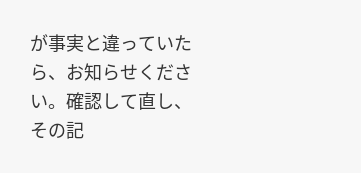が事実と違っていたら、お知らせください。確認して直し、その記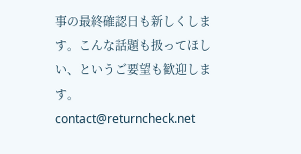事の最終確認日も新しくします。こんな話題も扱ってほしい、というご要望も歓迎します。
contact@returncheck.net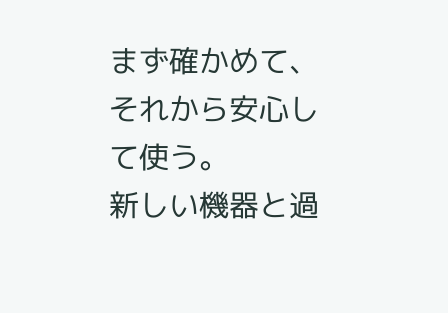まず確かめて、それから安心して使う。
新しい機器と過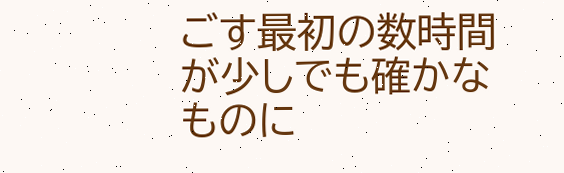ごす最初の数時間が少しでも確かなものに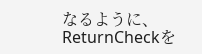なるように、ReturnCheckを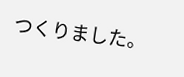つくりました。